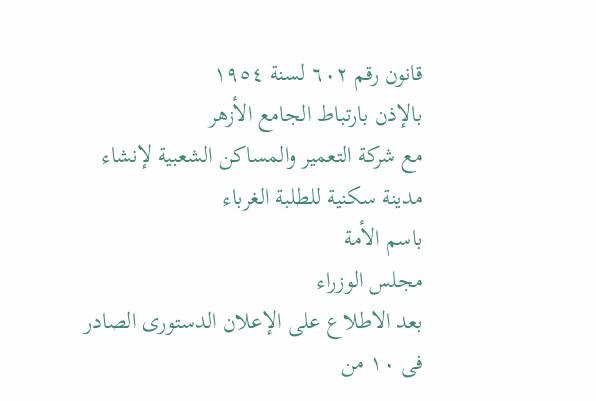قانون رقم ٦٠٢ لسنة ١٩٥٤
بالإذن بارتباط الجامع الأزهر
مع شركة التعمير والمساكن الشعبية لإنشاء مدينة سكنية للطلبة الغرباء
باسم الأمة
مجلس الوزراء
بعد الاطلاع على الإعلان الدستورى الصادر فى ١٠ من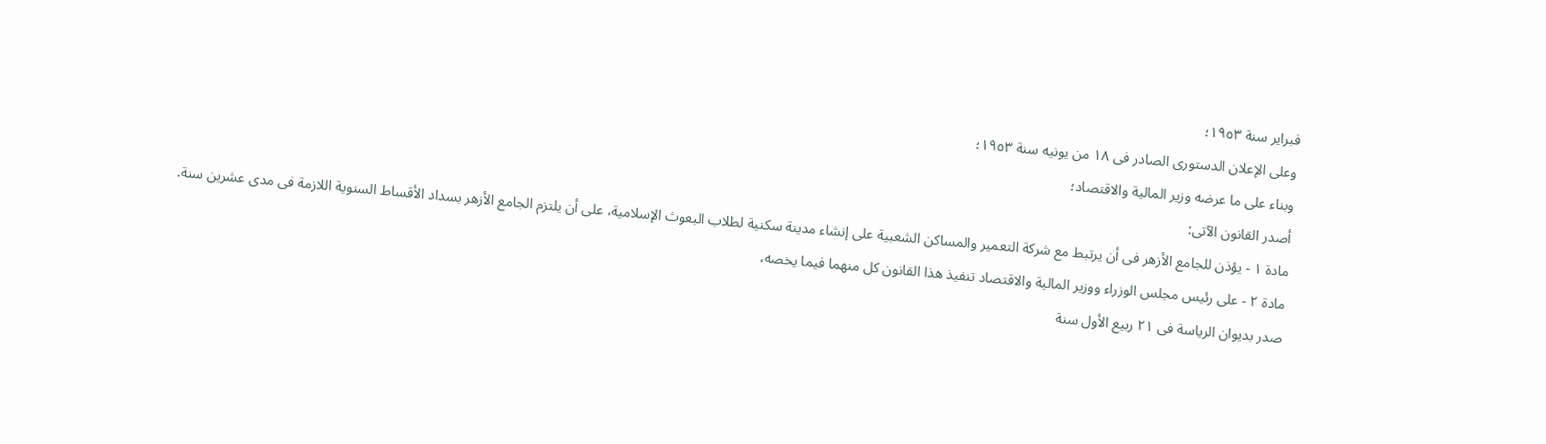فبراير سنة ١٩٥٣؛
وعلى الإعلان الدستورى الصادر فى ١٨ من يونيه سنة ١٩٥٣؛
وبناء على ما عرضه وزير المالية والاقتصاد؛
أصدر القانون الآتى:
مادة ١ - يؤذن للجامع الأزهر فى أن يرتبط مع شركة التعمير والمساكن الشعبية على إنشاء مدينة سكنية لطلاب البعوث الإسلامية، على أن يلتزم الجامع الأزهر بسداد الأقساط السنوية اللازمة فى مدى عشرين سنة.
مادة ٢ - على رئيس مجلس الوزراء ووزير المالية والاقتصاد تنفيذ هذا القانون كل منهما فيما يخصه،
صدر بديوان الرياسة فى ٢١ ربيع الأول سنة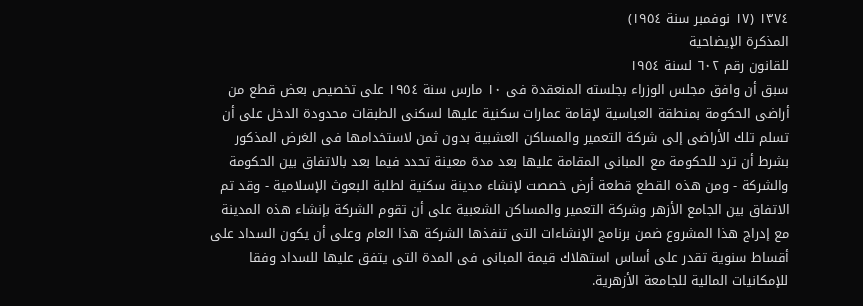١٣٧٤ (١٧ نوفمبر سنة ١٩٥٤)
المذكرة الإيضاحية
للقانون رقم ٦٠٢ لسنة ١٩٥٤
سبق أن وافق مجلس الوزراء بجلسته المنعقدة فى ١٠ مارس سنة ١٩٥٤ على تخصيص بعض قطع من أراضى الحكومة بمنطقة العباسية لإقامة عمارات سكنية عليها لسكنى الطبقات محدودة الدخل على أن تسلم تلك الأراضى إلى شركة التعمير والمساكن العشبية بدون ثمن لاستخدامها فى الغرض المذكور بشرط أن ترد للحكومة مع المبانى المقامة عليها بعد مدة معينة تحدد فيما بعد بالاتفاق بين الحكومة والشركة - ومن هذه القطع قطعة أرض خصصت لإنشاء مدينة سكنية لطلبة البعوث الإسلامية - وقد تم الاتفاق بين الجامع الأزهر وشركة التعمير والمساكن الشعبية على أن تقوم الشركة بإنشاء هذه المدينة مع إدراج هذا المشروع ضمن برنامج الإنشاءات التى تنفذها الشركة هذا العام وعلى أن يكون السداد على أقساط سنوية تقدر على أساس استهلاك قيمة المبانى فى المدة التى يتفق عليها للسداد وفقا للإمكانيات المالية للجامعة الأزهرية.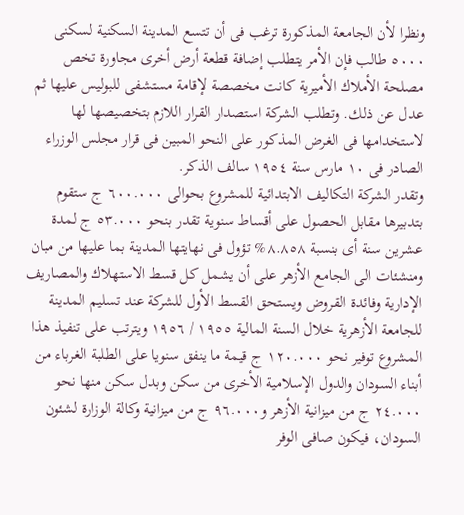ونظرا لأن الجامعة المذكورة ترغب فى أن تتسع المدينة السكنية لسكنى ٥٠٠٠ طالب فإن الأمر يتطلب إضافة قطعة أرض أخرى مجاورة تخص مصلحة الأملاك الأميرية كانت مخصصة لإقامة مستشفى للبوليس عليها ثم عدل عن ذلك. وتطلب الشركة استصدار القرار اللازم بتخصيصها لها لاستخدامها فى الغرض المذكور على النحو المبين فى قرار مجلس الوزراء الصادر فى ١٠ مارس سنة ١٩٥٤ سالف الذكر.
وتقدر الشركة التكاليف الابتدائية للمشروع بحوالى ٦٠٠.٠٠٠ ج ستقوم بتدبيرها مقابل الحصول على أقساط سنوية تقدر بنحو ٥٣.٠٠٠ ج لمدة عشرين سنة أى بنسبة ٨.٨٥٨% تؤول فى نهايتها المدينة بما عليها من مبان ومنشئات الى الجامع الأزهر على أن يشمل كل قسط الاستهلاك والمصاريف الإدارية وفائدة القروض ويستحق القسط الأول للشركة عند تسليم المدينة للجامعة الأزهرية خلال السنة المالية ١٩٥٥ / ١٩٥٦ ويترتب على تنفيذ هذا المشروع توفير نحو ١٢٠.٠٠٠ ج قيمة ما ينفق سنويا على الطلبة الغرباء من أبناء السودان والدول الإسلامية الأخرى من سكن وبدل سكن منها نحو ٢٤.٠٠٠ ج من ميزانية الأزهر و٩٦.٠٠٠ ج من ميزانية وكالة الوزارة لشئون السودان، فيكون صافى الوفر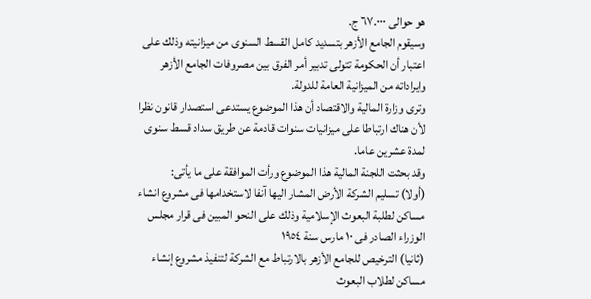هو حوالى ٦٧.٠٠٠ ج.
وسيقوم الجامع الأزهر بتسديد كامل القسط السنوى من ميزانيته وذلك على اعتبار أن الحكومة تتولى تدبير أمر الفرق بين مصروفات الجامع الأزهر وايراداته من الميزانية العامة للدولة.
وترى وزارة المالية والاقتصاد أن هذا الموضوع يستدعى استصدار قانون نظرا لأن هناك ارتباطا على ميزانيات سنوات قادمة عن طريق سداد قسط سنوى لمدة عشرين عاما.
وقد بحثت اللجنة المالية هذا الموضوع ورأت الموافقة على ما يأتى:
(أولا) تسليم الشركة الأرض المشار اليها آنفا لاستخدامها فى مشروع انشاء مساكن لطلبة البعوث الإسلامية وذلك على النحو المبين فى قرار مجلس الوزراء الصادر فى ١٠ مارس سنة ١٩٥٤
(ثانيا) الترخيص للجامع الأزهر بالارتباط مع الشركة لتنفيذ مشروع إنشاء مساكن لطلاب البعوث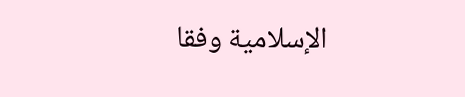الإسلامية وفقا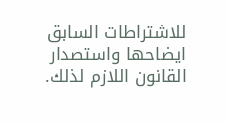للاشتراطات السابق ايضاحها واستصدار القانون اللازم لذلك.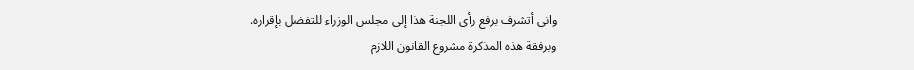وانى أتشرف برفع رأى اللجنة هذا إلى مجلس الوزراء للتفضل بإقراره.
وبرفقة هذه المذكرة مشروع القانون اللازم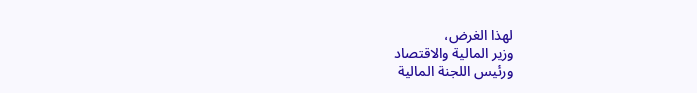لهذا الغرض،
وزير المالية والاقتصاد
ورئيس اللجنة المالية